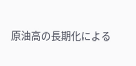原油高の長期化による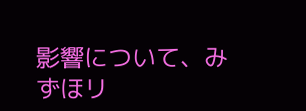影響について、みずほリ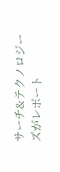サーチ&テクノロジーズがレポート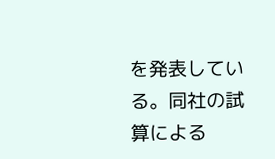を発表している。同社の試算による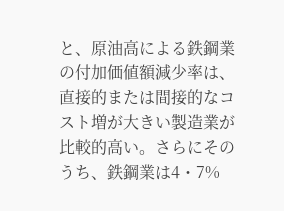と、原油高による鉄鋼業の付加価値額減少率は、直接的または間接的なコスト増が大きい製造業が比較的高い。さらにそのうち、鉄鋼業は4・7%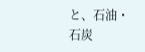と、石油・石炭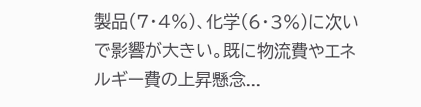製品(7・4%)、化学(6・3%)に次いで影響が大きい。既に物流費やエネルギー費の上昇懸念...